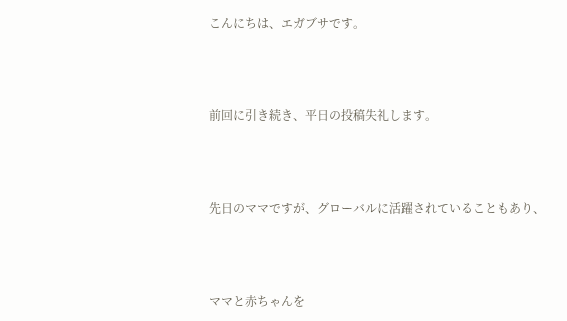こんにちは、エガブサです。



前回に引き続き、平日の投稿失礼します。



先日のママですが、グローバルに活躍されていることもあり、



ママと赤ちゃんを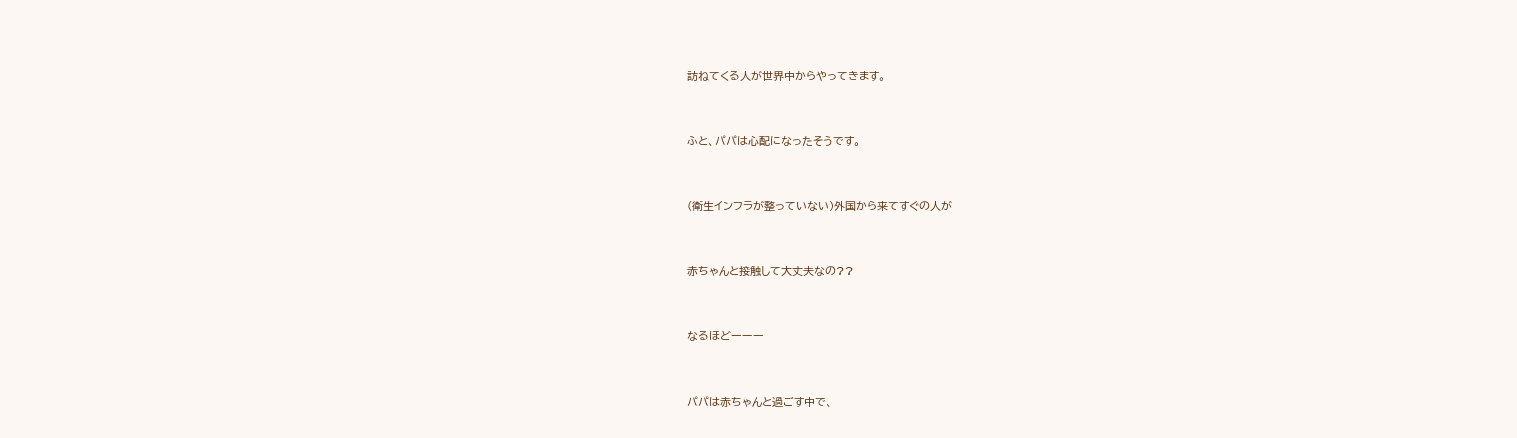訪ねてくる人が世界中からやってきます。



ふと、パパは心配になったそうです。



(衛生インフラが整っていない)外国から来てすぐの人が



赤ちゃんと接触して大丈夫なの??



なるほどーーー



パパは赤ちゃんと過ごす中で、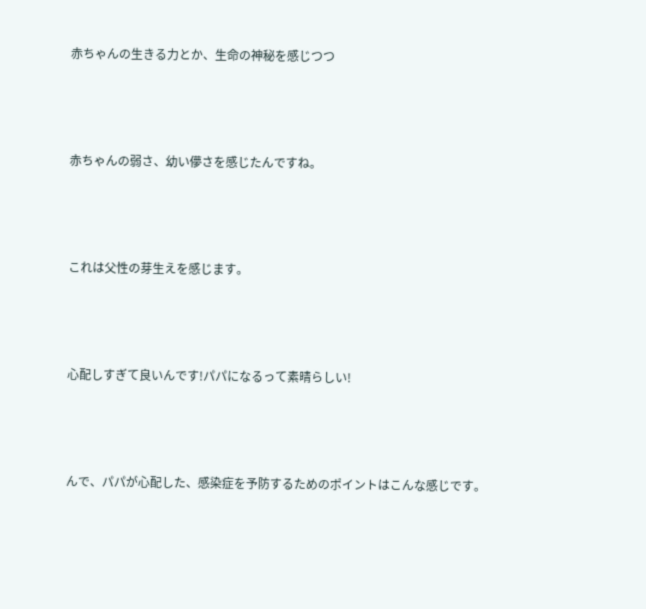赤ちゃんの生きる力とか、生命の神秘を感じつつ



赤ちゃんの弱さ、幼い儚さを感じたんですね。



これは父性の芽生えを感じます。



心配しすぎて良いんです!パパになるって素晴らしい!



んで、パパが心配した、感染症を予防するためのポイントはこんな感じです。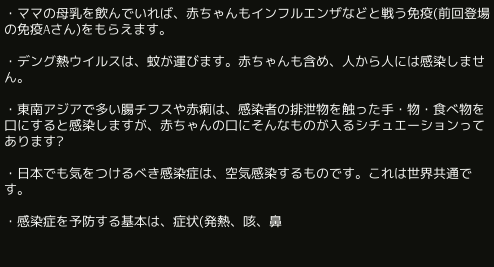・ママの母乳を飲んでいれば、赤ちゃんもインフルエンザなどと戦う免疫(前回登場の免疫Aさん)をもらえます。

・デング熱ウイルスは、蚊が運びます。赤ちゃんも含め、人から人には感染しません。

・東南アジアで多い腸チフスや赤痢は、感染者の排泄物を触った手・物・食べ物を口にすると感染しますが、赤ちゃんの口にそんなものが入るシチュエーションってあります?

・日本でも気をつけるべき感染症は、空気感染するものです。これは世界共通です。

・感染症を予防する基本は、症状(発熱、咳、鼻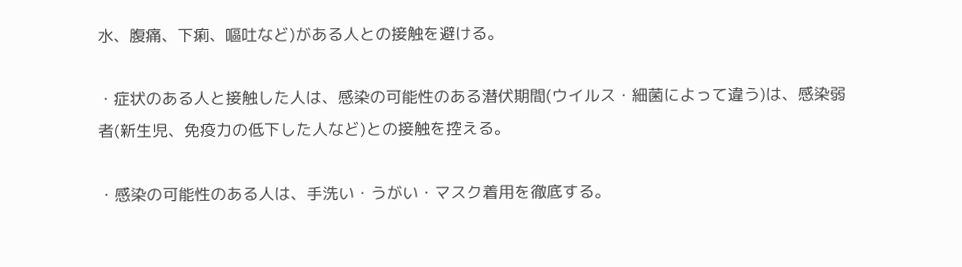水、腹痛、下痢、嘔吐など)がある人との接触を避ける。

・症状のある人と接触した人は、感染の可能性のある潜伏期間(ウイルス・細菌によって違う)は、感染弱者(新生児、免疫力の低下した人など)との接触を控える。

・感染の可能性のある人は、手洗い・うがい・マスク着用を徹底する。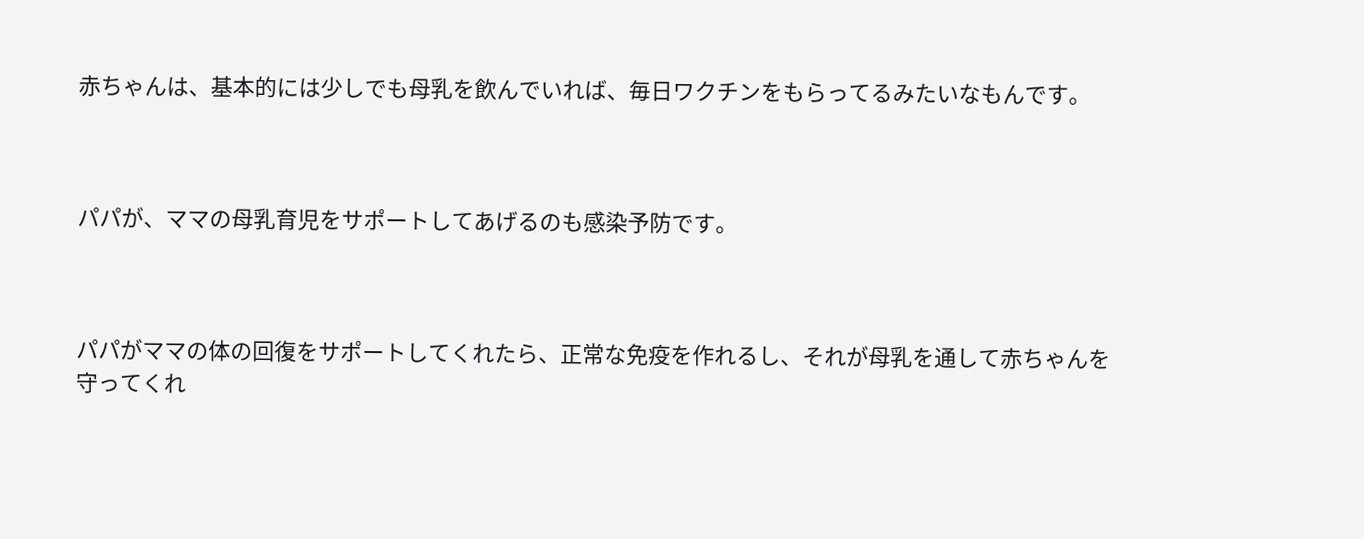赤ちゃんは、基本的には少しでも母乳を飲んでいれば、毎日ワクチンをもらってるみたいなもんです。



パパが、ママの母乳育児をサポートしてあげるのも感染予防です。



パパがママの体の回復をサポートしてくれたら、正常な免疫を作れるし、それが母乳を通して赤ちゃんを守ってくれ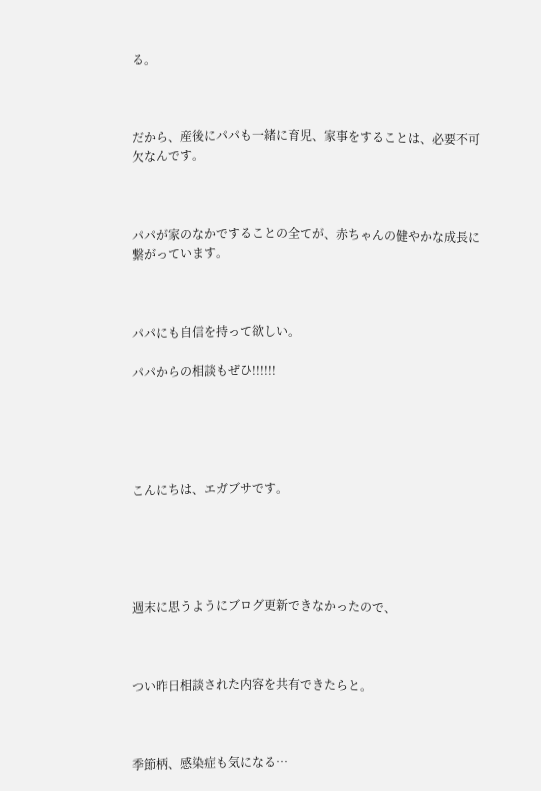る。



だから、産後にパパも一緒に育児、家事をすることは、必要不可欠なんです。



パパが家のなかですることの全てが、赤ちゃんの健やかな成長に繋がっています。



パパにも自信を持って欲しい。

パパからの相談もぜひ!!!!!!





こんにちは、エガブサです。





週末に思うようにブログ更新できなかったので、



つい昨日相談された内容を共有できたらと。



季節柄、感染症も気になる…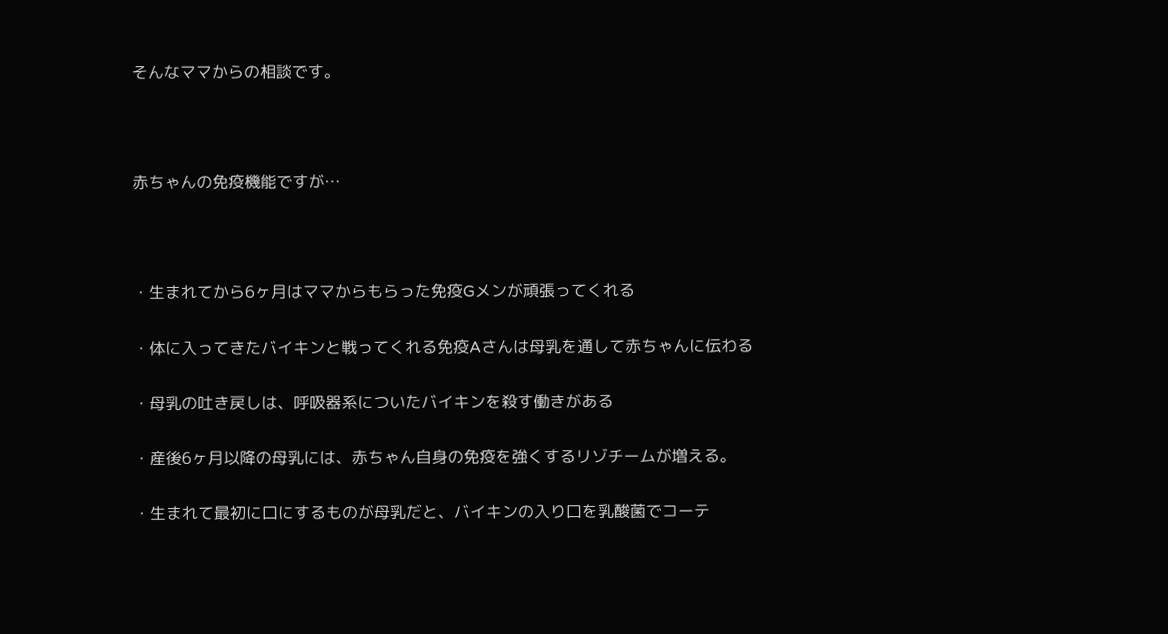そんなママからの相談です。



赤ちゃんの免疫機能ですが…



・生まれてから6ヶ月はママからもらった免疫Gメンが頑張ってくれる

・体に入ってきたバイキンと戦ってくれる免疫Aさんは母乳を通して赤ちゃんに伝わる

・母乳の吐き戻しは、呼吸器系についたバイキンを殺す働きがある

・産後6ヶ月以降の母乳には、赤ちゃん自身の免疫を強くするリゾチームが増える。

・生まれて最初に口にするものが母乳だと、バイキンの入り口を乳酸菌でコーテ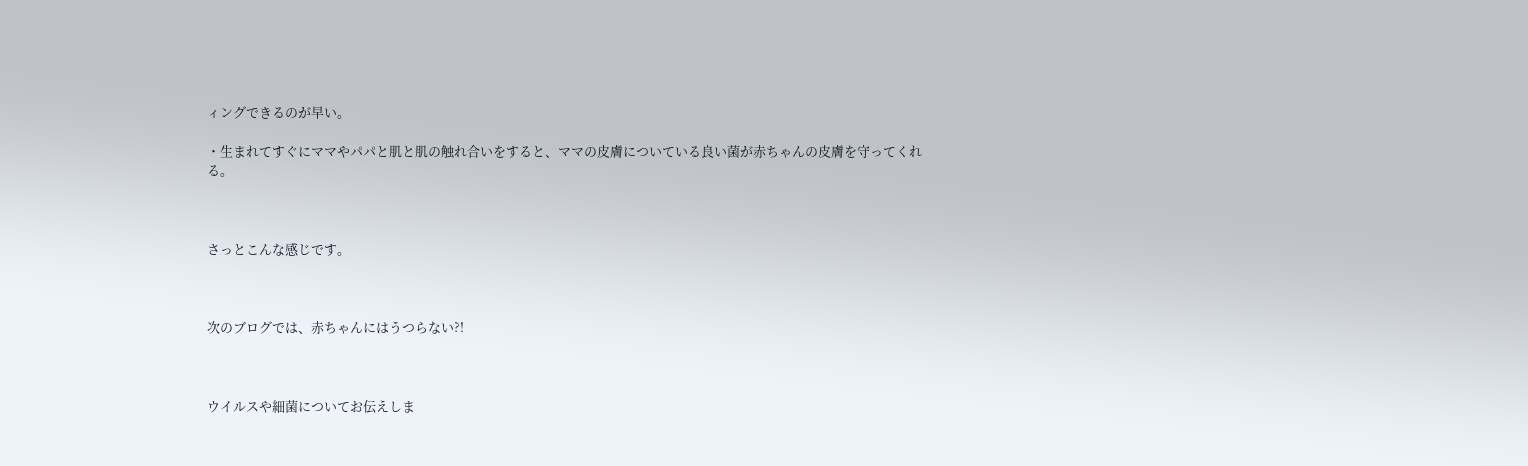ィングできるのが早い。

・生まれてすぐにママやパパと肌と肌の触れ合いをすると、ママの皮膚についている良い菌が赤ちゃんの皮膚を守ってくれる。



さっとこんな感じです。



次のブログでは、赤ちゃんにはうつらない?!



ウイルスや細菌についてお伝えしま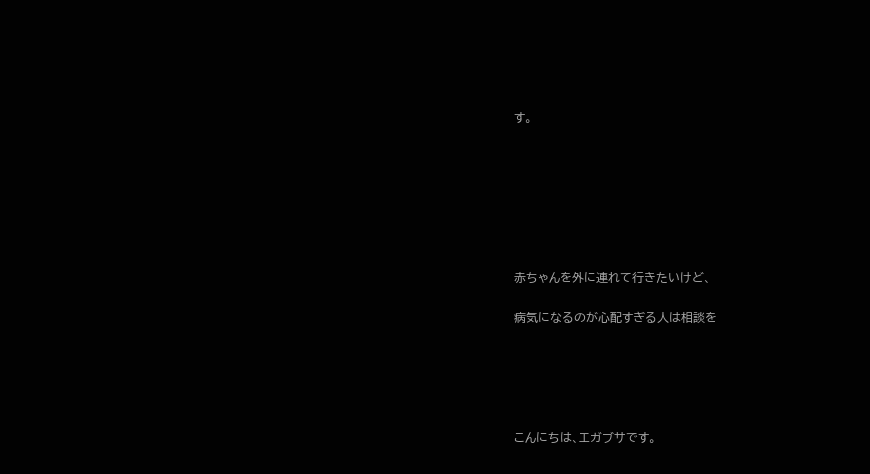す。







赤ちゃんを外に連れて行きたいけど、

病気になるのが心配すぎる人は相談を





こんにちは、エガブサです。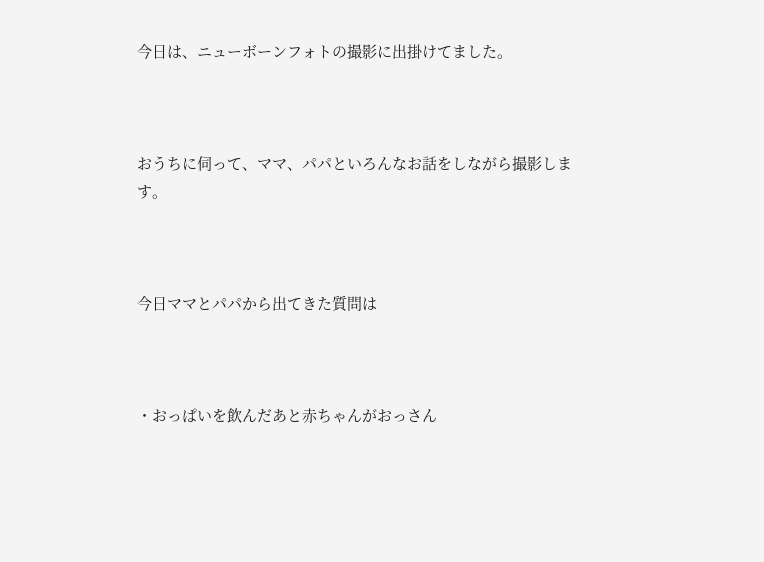今日は、ニューボーンフォトの撮影に出掛けてました。



おうちに伺って、ママ、パパといろんなお話をしながら撮影します。



今日ママとパパから出てきた質問は



・おっぱいを飲んだあと赤ちゃんがおっさん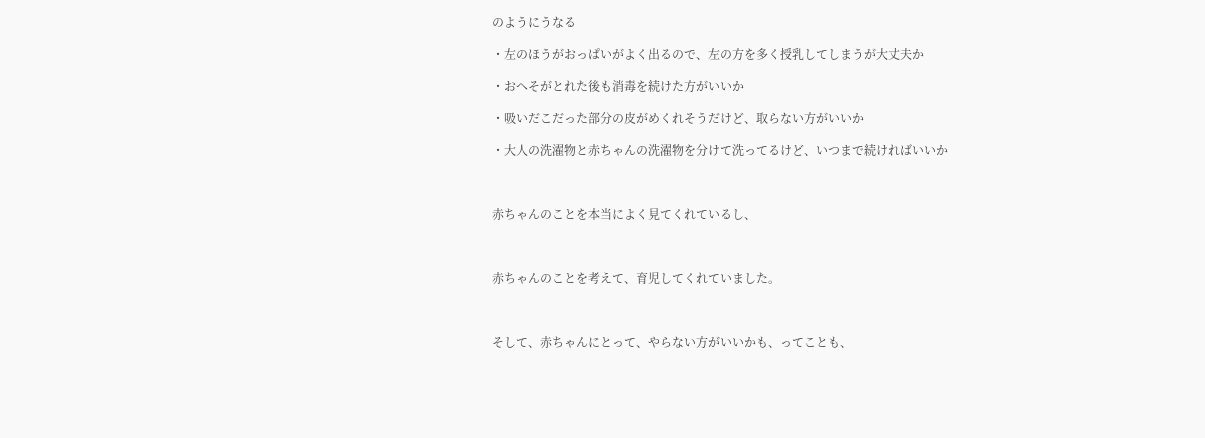のようにうなる

・左のほうがおっぱいがよく出るので、左の方を多く授乳してしまうが大丈夫か

・おへそがとれた後も消毒を続けた方がいいか

・吸いだこだった部分の皮がめくれそうだけど、取らない方がいいか

・大人の洗濯物と赤ちゃんの洗濯物を分けて洗ってるけど、いつまで続ければいいか



赤ちゃんのことを本当によく見てくれているし、



赤ちゃんのことを考えて、育児してくれていました。



そして、赤ちゃんにとって、やらない方がいいかも、ってことも、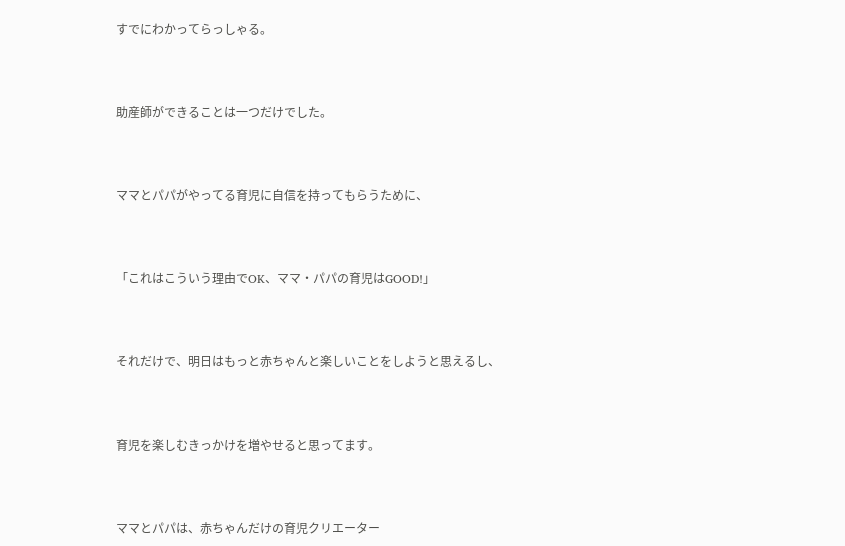すでにわかってらっしゃる。



助産師ができることは一つだけでした。



ママとパパがやってる育児に自信を持ってもらうために、



「これはこういう理由でOK、ママ・パパの育児はGOOD!」



それだけで、明日はもっと赤ちゃんと楽しいことをしようと思えるし、



育児を楽しむきっかけを増やせると思ってます。



ママとパパは、赤ちゃんだけの育児クリエーター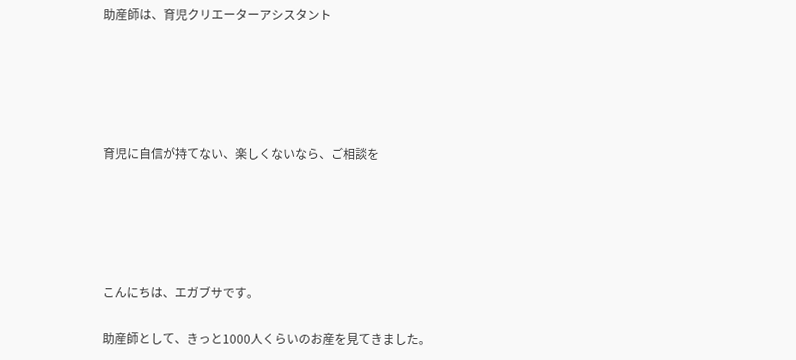助産師は、育児クリエーターアシスタント





育児に自信が持てない、楽しくないなら、ご相談を





こんにちは、エガブサです。

助産師として、きっと1000人くらいのお産を見てきました。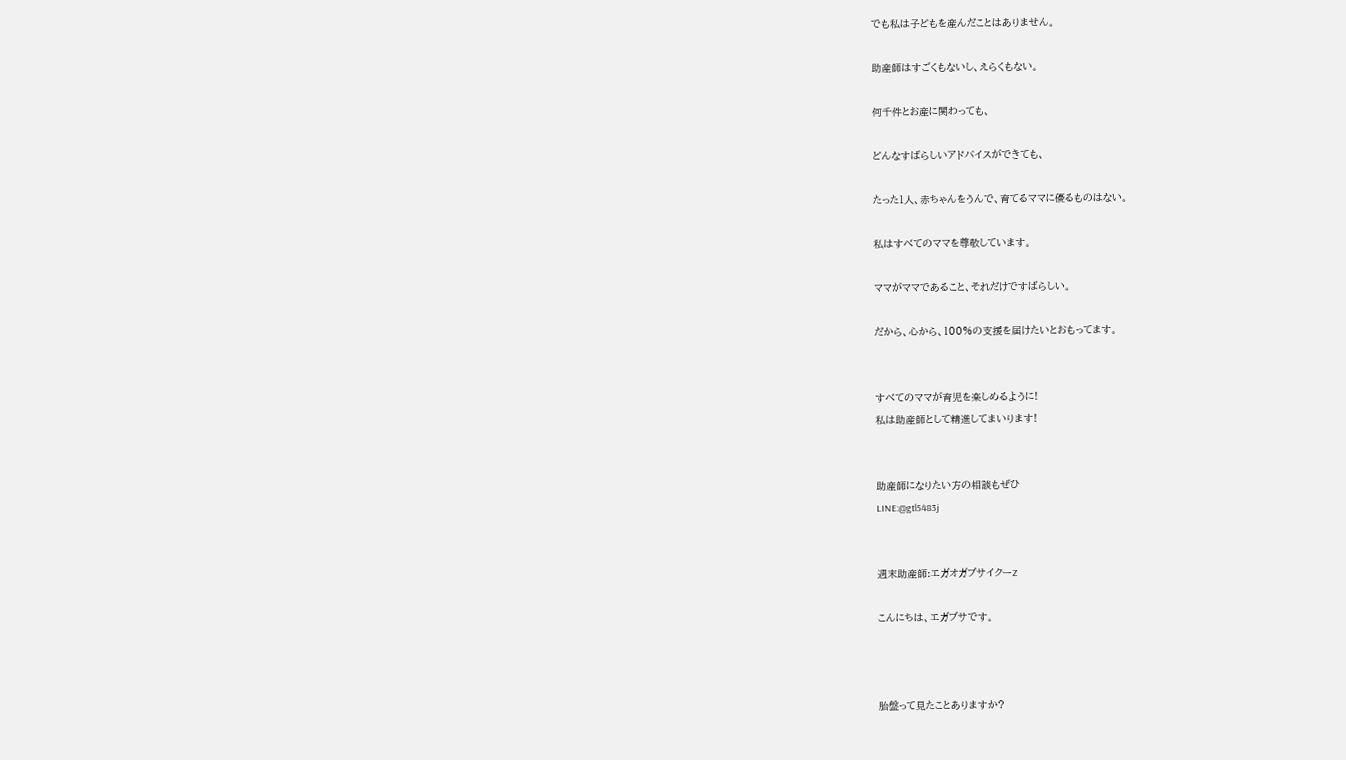でも私は子どもを産んだことはありません。

助産師はすごくもないし、えらくもない。

何千件とお産に関わっても、

どんなすばらしいアドバイスができても、

たった1人、赤ちゃんをうんで、育てるママに優るものはない。

私はすべてのママを尊敬しています。

ママがママであること、それだけですばらしい。

だから、心から、100%の支援を届けたいとおもってます。


すべてのママが育児を楽しめるように!
私は助産師として精進してまいります!


助産師になりたい方の相談もぜひ
LINE:@gtl5483j


週末助産師:エガオガブサイクーZ

こんにちは、エガブサです。



胎盤って見たことありますか?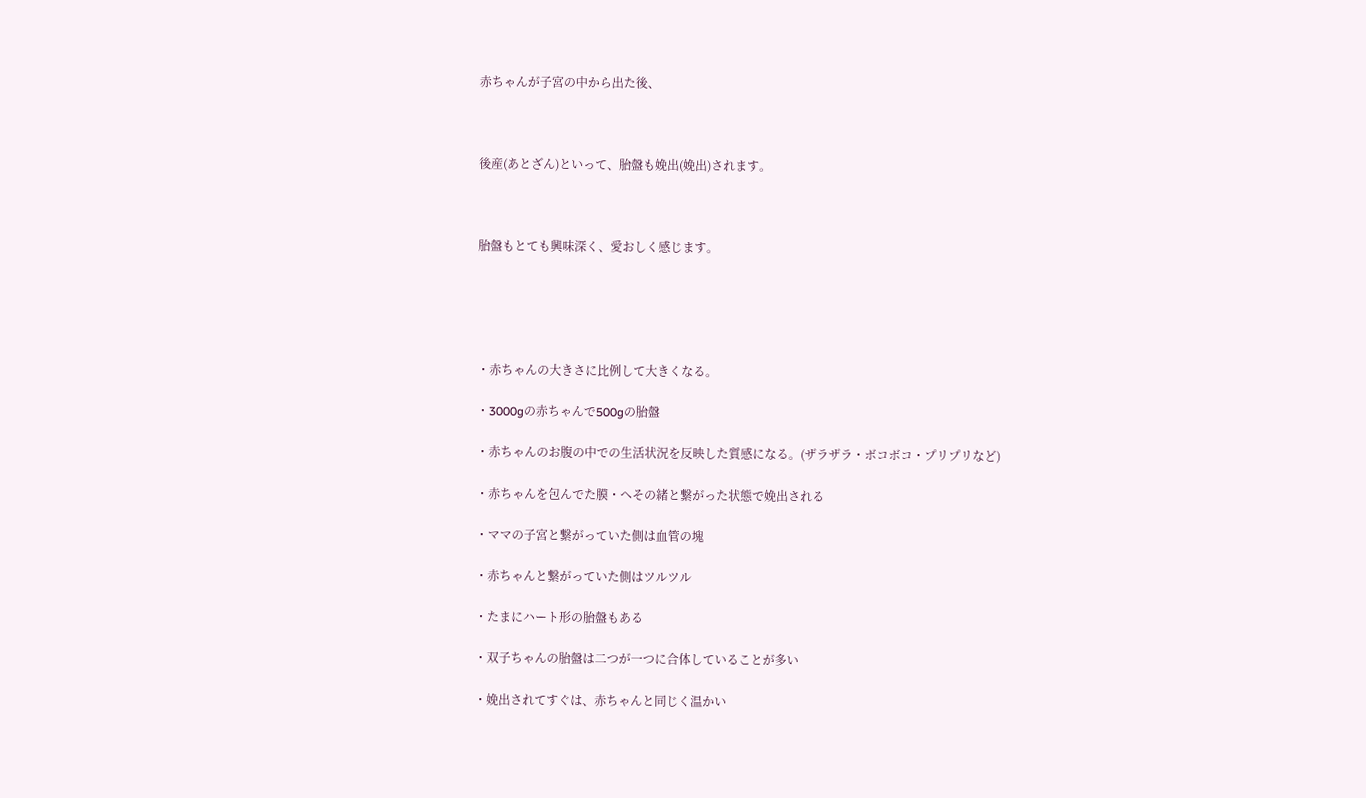赤ちゃんが子宮の中から出た後、



後産(あとざん)といって、胎盤も娩出(娩出)されます。



胎盤もとても興味深く、愛おしく感じます。





・赤ちゃんの大きさに比例して大きくなる。

・3000gの赤ちゃんで500gの胎盤

・赤ちゃんのお腹の中での生活状況を反映した質感になる。(ザラザラ・ボコボコ・プリプリなど)

・赤ちゃんを包んでた膜・へその緒と繋がった状態で娩出される

・ママの子宮と繋がっていた側は血管の塊

・赤ちゃんと繋がっていた側はツルツル

・たまにハート形の胎盤もある

・双子ちゃんの胎盤は二つが一つに合体していることが多い

・娩出されてすぐは、赤ちゃんと同じく温かい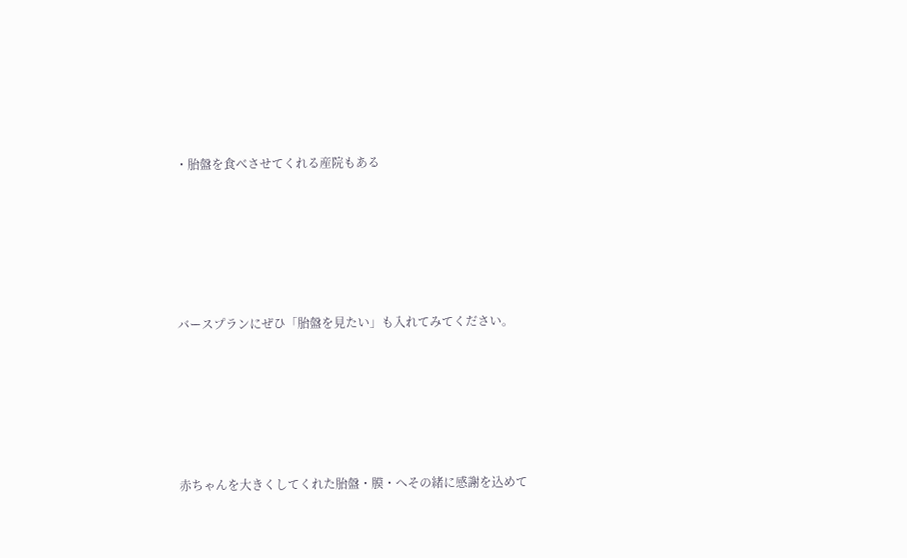・胎盤を食べさせてくれる産院もある





バースプランにぜひ「胎盤を見たい」も入れてみてください。





赤ちゃんを大きくしてくれた胎盤・膜・へその緒に感謝を込めて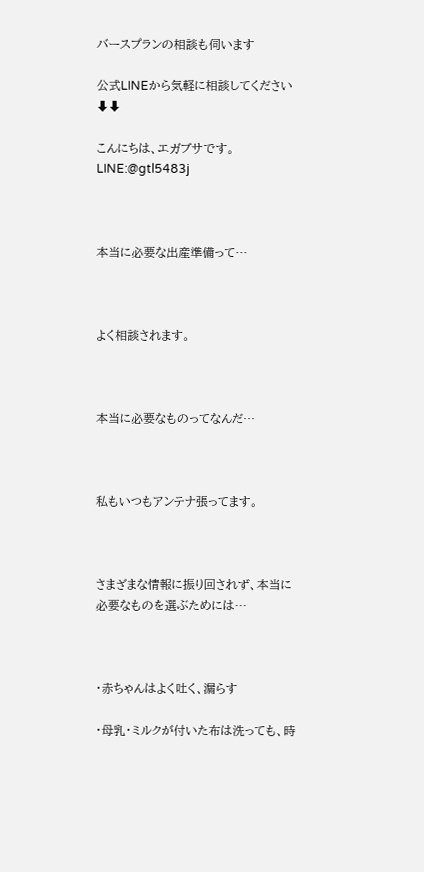バースプランの相談も伺います

公式LINEから気軽に相談してください⬇⬇

こんにちは、エガブサです。LINE:@gtl5483j



本当に必要な出産準備って…



よく相談されます。



本当に必要なものってなんだ…



私もいつもアンテナ張ってます。



さまざまな情報に振り回されず、本当に必要なものを選ぶためには…



・赤ちゃんはよく吐く、漏らす

・母乳・ミルクが付いた布は洗っても、時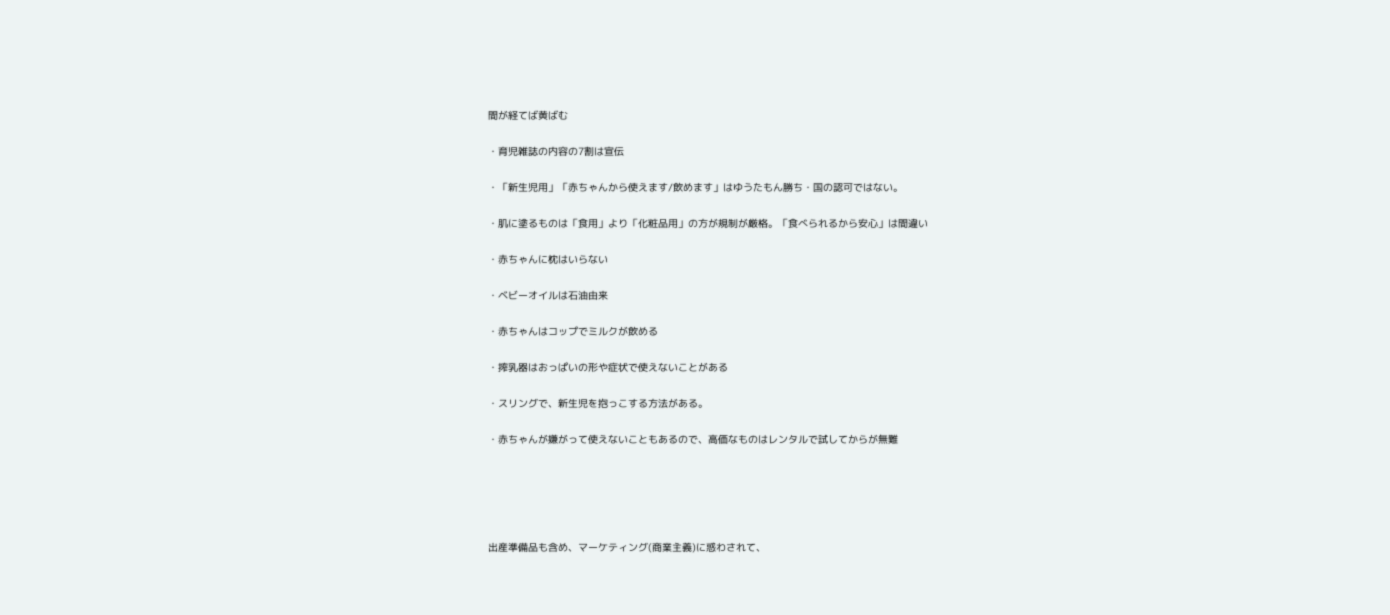間が経てば黄ばむ

・育児雑誌の内容の7割は宣伝

・「新生児用」「赤ちゃんから使えます/飲めます」はゆうたもん勝ち・国の認可ではない。

・肌に塗るものは「食用」より「化粧品用」の方が規制が厳格。「食べられるから安心」は間違い

・赤ちゃんに枕はいらない

・ベビーオイルは石油由来

・赤ちゃんはコップでミルクが飲める

・搾乳器はおっぱいの形や症状で使えないことがある

・スリングで、新生児を抱っこする方法がある。

・赤ちゃんが嫌がって使えないこともあるので、高価なものはレンタルで試してからが無難





出産準備品も含め、マーケティング(商業主義)に惑わされて、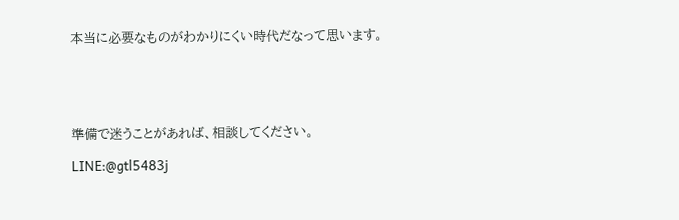本当に必要なものがわかりにくい時代だなって思います。





準備で迷うことがあれば、相談してください。

LINE:@gtl5483j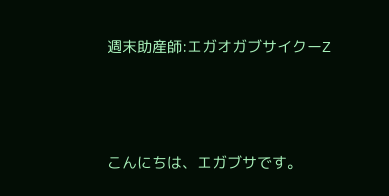週末助産師:エガオガブサイクーZ



こんにちは、エガブサです。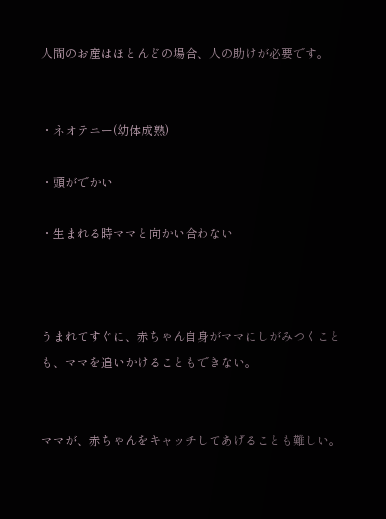人間のお産はほとんどの場合、人の助けが必要です。


・ネオテニー(幼体成熟)

・頭がでかい

・生まれる時ママと向かい合わない



うまれてすぐに、赤ちゃん自身がママにしがみつくことも、ママを追いかけることもできない。


ママが、赤ちゃんをキャッチしてあげることも難しい。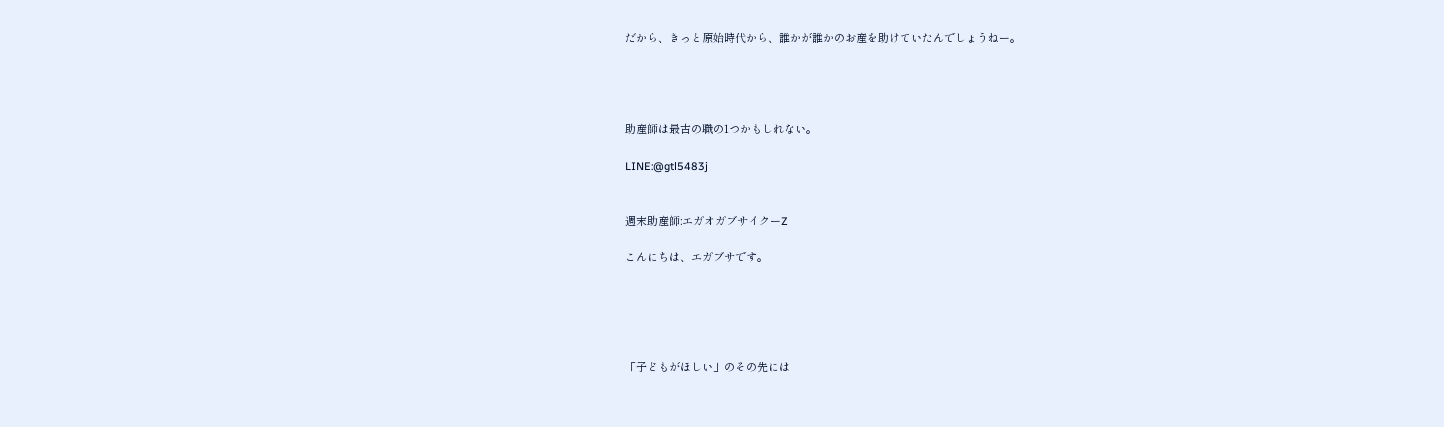だから、きっと原始時代から、誰かが誰かのお産を助けていたんでしょうねー。




助産師は最古の職の1つかもしれない。

LINE:@gtl5483j


週末助産師:エガオガブサイクーZ

こんにちは、エガブサです。





「子どもがほしい」のその先には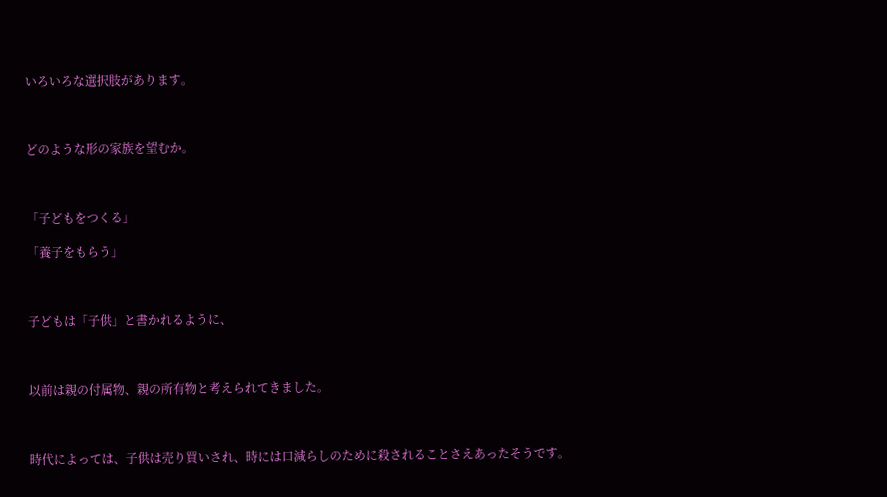いろいろな選択肢があります。



どのような形の家族を望むか。



「子どもをつくる」

「養子をもらう」



子どもは「子供」と書かれるように、



以前は親の付属物、親の所有物と考えられてきました。



時代によっては、子供は売り買いされ、時には口減らしのために殺されることさえあったそうです。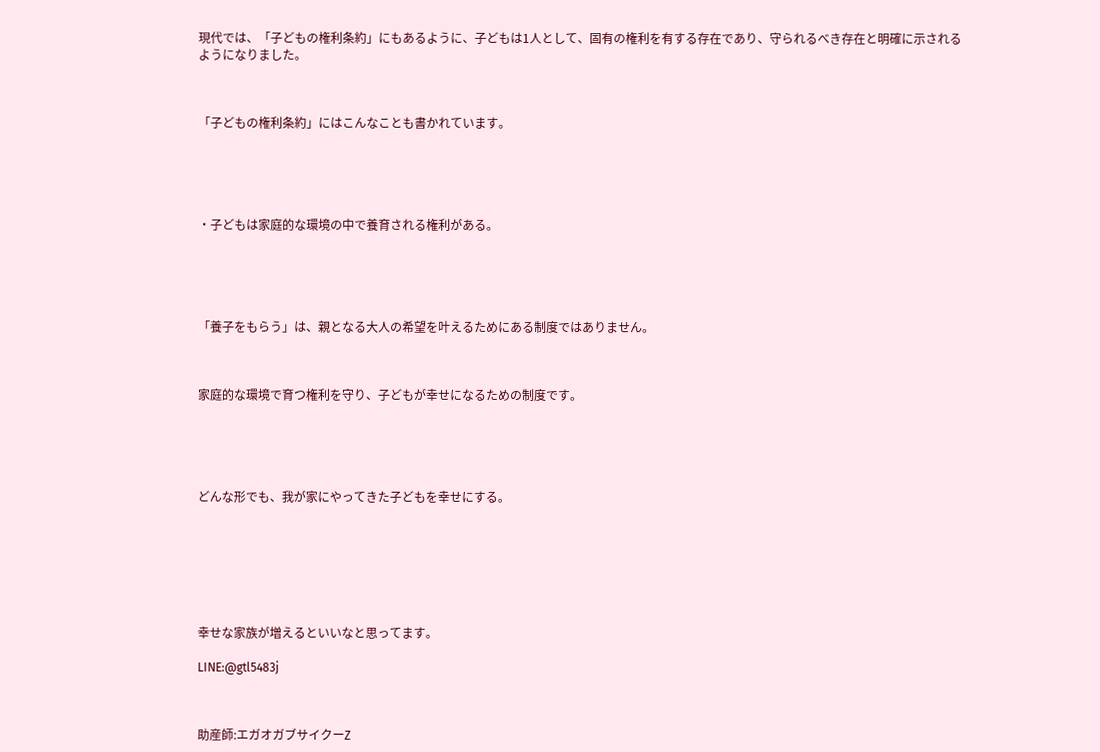現代では、「子どもの権利条約」にもあるように、子どもは1人として、固有の権利を有する存在であり、守られるべき存在と明確に示されるようになりました。



「子どもの権利条約」にはこんなことも書かれています。





・子どもは家庭的な環境の中で養育される権利がある。





「養子をもらう」は、親となる大人の希望を叶えるためにある制度ではありません。



家庭的な環境で育つ権利を守り、子どもが幸せになるための制度です。





どんな形でも、我が家にやってきた子どもを幸せにする。







幸せな家族が増えるといいなと思ってます。

LINE:@gtl5483j



助産師:エガオガブサイクーZ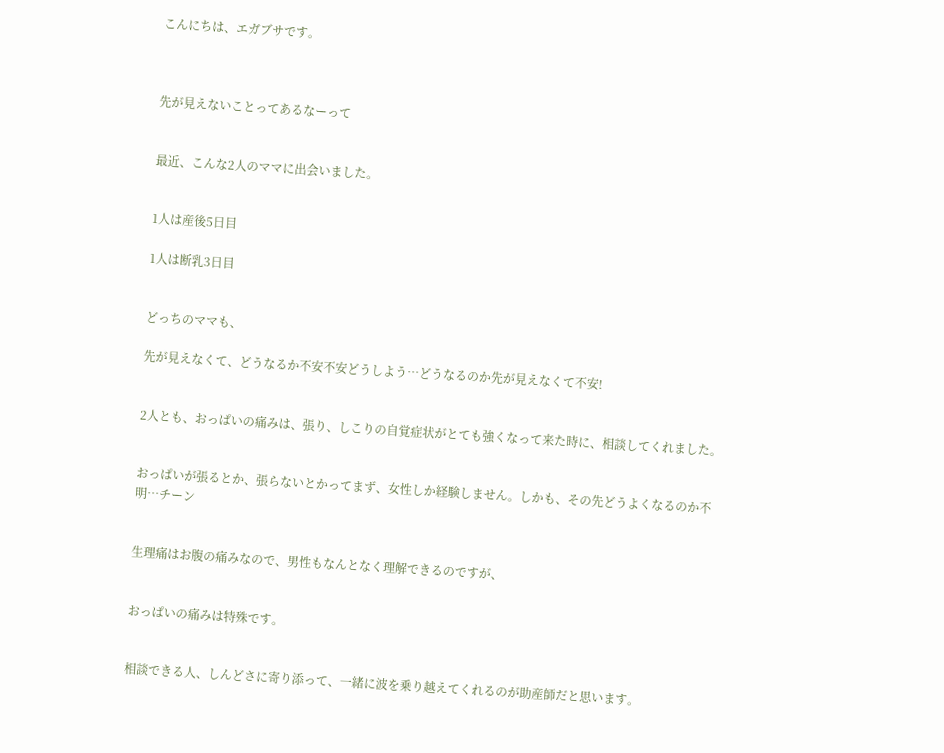こんにちは、エガブサです。



先が見えないことってあるなーって


最近、こんな2人のママに出会いました。


1人は産後5日目

1人は断乳3日目


どっちのママも、

先が見えなくて、どうなるか不安不安どうしよう…どうなるのか先が見えなくて不安!


2人とも、おっぱいの痛みは、張り、しこりの自覚症状がとても強くなって来た時に、相談してくれました。


おっぱいが張るとか、張らないとかってまず、女性しか経験しません。しかも、その先どうよくなるのか不明…チーン


生理痛はお腹の痛みなので、男性もなんとなく理解できるのですが、


おっぱいの痛みは特殊です。


相談できる人、しんどさに寄り添って、一緒に波を乗り越えてくれるのが助産師だと思います。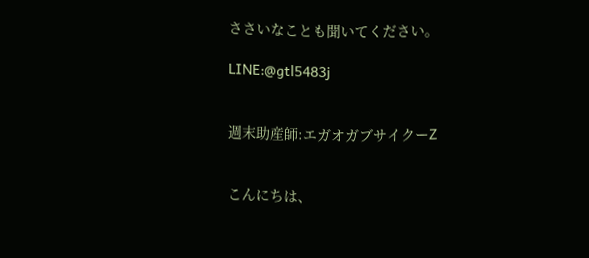ささいなことも聞いてください。

LINE:@gtl5483j


週末助産師:エガオガブサイクーZ


こんにちは、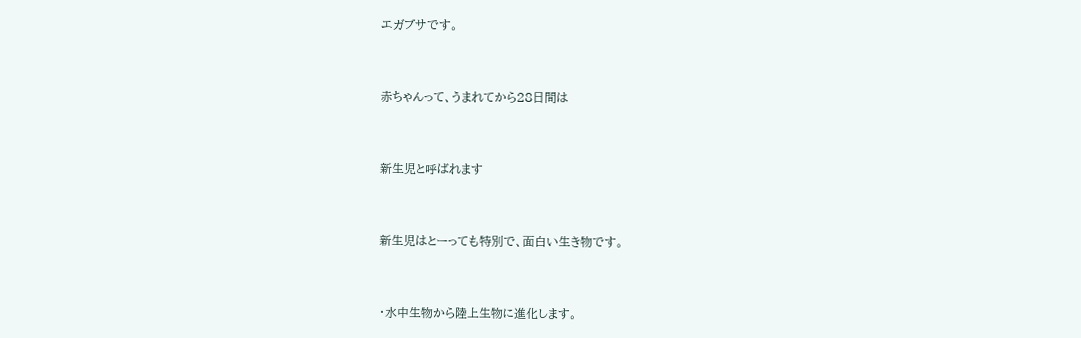エガブサです。



赤ちゃんって、うまれてから28日間は



新生児と呼ばれます



新生児はとーっても特別で、面白い生き物です。



・水中生物から陸上生物に進化します。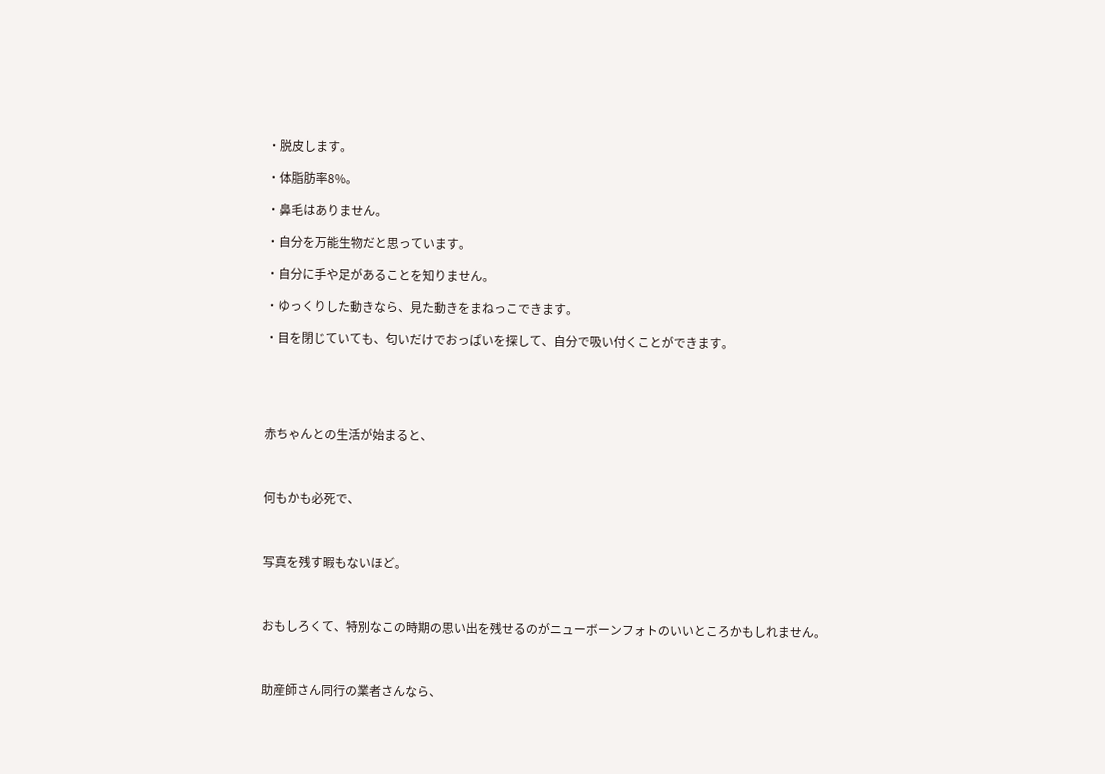・脱皮します。

・体脂肪率8%。

・鼻毛はありません。

・自分を万能生物だと思っています。

・自分に手や足があることを知りません。

・ゆっくりした動きなら、見た動きをまねっこできます。

・目を閉じていても、匂いだけでおっぱいを探して、自分で吸い付くことができます。





赤ちゃんとの生活が始まると、



何もかも必死で、



写真を残す暇もないほど。



おもしろくて、特別なこの時期の思い出を残せるのがニューボーンフォトのいいところかもしれません。



助産師さん同行の業者さんなら、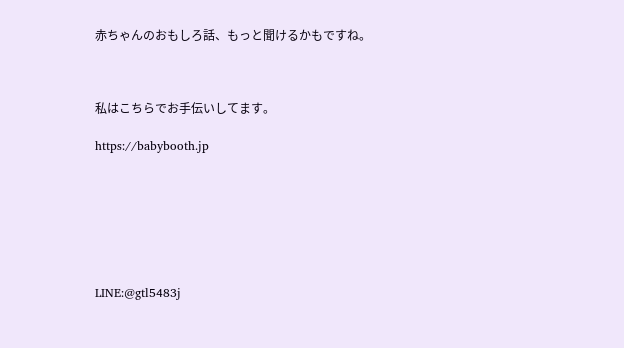赤ちゃんのおもしろ話、もっと聞けるかもですね。



私はこちらでお手伝いしてます。

https://babybooth.jp







LINE:@gtl5483j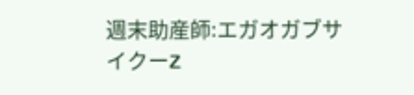週末助産師:エガオガブサイクーZ